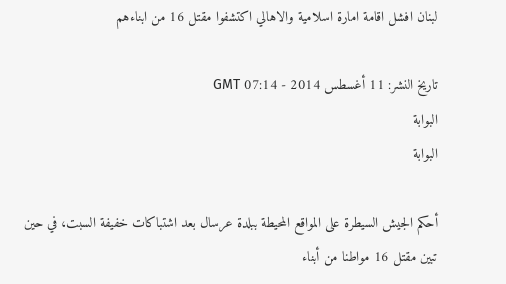لبنان افشل اقامة امارة اسلامية والاهالي اكتشفوا مقتل 16 من ابناءهم

تاريخ النشر: 11 أغسطس 2014 - 07:14 GMT
البوابة
البوابة

أحكم الجيش السيطرة على المواقع المحيطة ببلدة عرسال بعد اشتباكات خفيفة السبت، في حين تبين مقتل 16 مواطنا من أبناء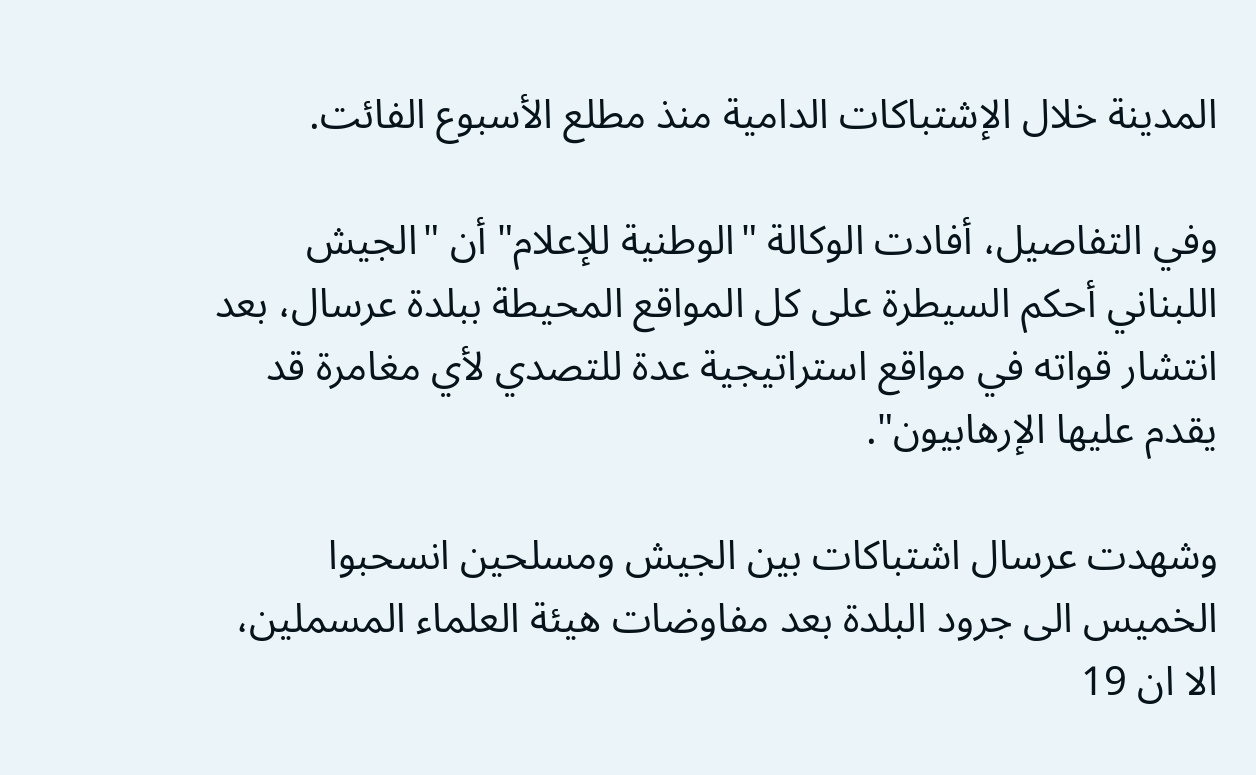المدينة خلال الإشتباكات الدامية منذ مطلع الأسبوع الفائت.

وفي التفاصيل، أفادت الوكالة "الوطنية للإعلام" أن "الجيش اللبناني أحكم السيطرة على كل المواقع المحيطة ببلدة عرسال، بعد انتشار قواته في مواقع استراتيجية عدة للتصدي لأي مغامرة قد يقدم عليها الإرهابيون".

وشهدت عرسال اشتباكات بين الجيش ومسلحين انسحبوا الخميس الى جرود البلدة بعد مفاوضات هيئة العلماء المسملين، الا ان 19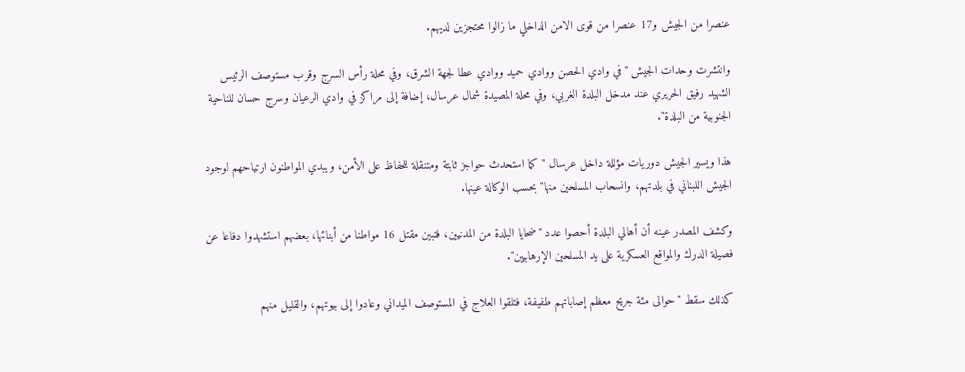عنصرا من الجيش و17 عنصرا من قوى الامن الداخلي ما زالوا محتجزين لديهم.

وانتشرت وحدات الجيش "في وادي الحصن ووادي حميد ووادي عطا لجهة الشرق، وفي محلة رأس السرج وقرب مستوصف الرئيس الشهيد رفيق الحريري عند مدخل البلدة الغربي، وفي محلة المصيدة شمال عرسال، إضافة إلى مراكز في وادي الرعيان وسرج حسان للناحية الجنوبية من البلدة".

هذا ويسير الجيش دوريات مؤللة داخل عرسال "كما استحدث حواجز ثابتة ومتنقلة للحفاظ على الأمن، ويبدي المواطنون ارتياحهم لوجود الجيش اللبناني في بلدتهم، وانسحاب المسلحين منها" بحسب الوكالة عينها.

وكشف المصدر عينه أن أهالي البلدة أحصوا عدد "ضحايا البلدة من المدنيين، فتبين مقتل 16 مواطنا من أبنائها، بعضهم استشهدوا دفاعا عن فصيلة الدرك والمواقع العسكرية على يد المسلحين الإرهابيين".

كذلك سقط "حوالى مئة جريح معظم إصاباتهم طفيفة، فتلقوا العلاج في المستوصف الميداني وعادوا إلى بيوتهم، والقليل منهم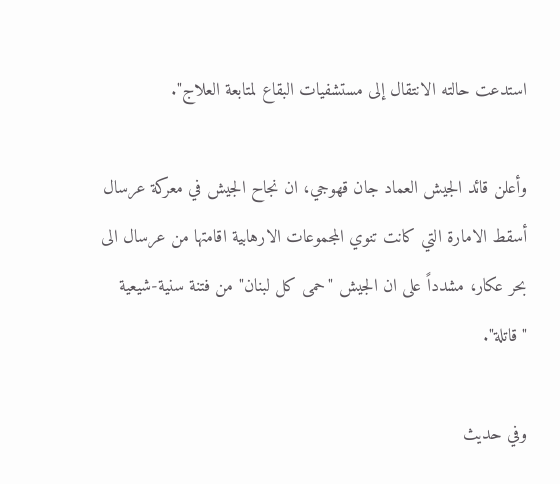استدعت حالته الانتقال إلى مستشفيات البقاع لمتابعة العلاج".

وأعلن قائد الجيش العماد جان قهوجي، ان نجاح الجيش في معركة عرسال أسقط الامارة التي كانت تنوي المجموعات الارهابية اقامتها من عرسال الى بحر عكار، مشدداً على ان الجيش "حمى كل لبنان" من فتنة سنية-شيعية "قاتلة".

وفي حديث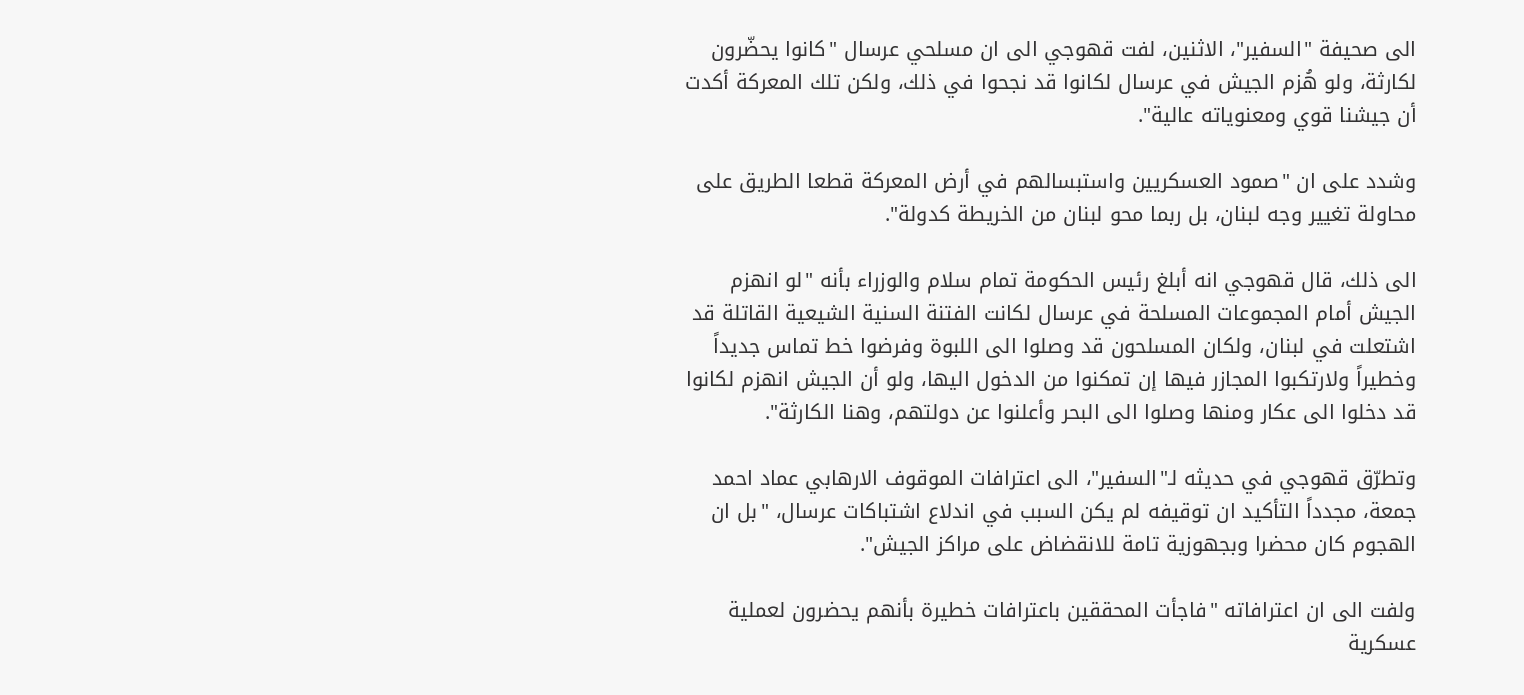الى صحيفة "السفير"، الاثنين، لفت قهوجي الى ان مسلحي عرسال "كانوا يحضّرون لكارثة، ولو هُزم الجيش في عرسال لكانوا قد نجحوا في ذلك، ولكن تلك المعركة أكدت أن جيشنا قوي ومعنوياته عالية".

وشدد على ان "صمود العسكريين واستبسالهم في أرض المعركة قطعا الطريق على محاولة تغيير وجه لبنان، بل ربما محو لبنان من الخريطة كدولة".

الى ذلك، قال قهوجي انه أبلغ رئيس الحكومة تمام سلام والوزراء بأنه "لو انهزم الجيش أمام المجموعات المسلحة في عرسال لكانت الفتنة السنية الشيعية القاتلة قد اشتعلت في لبنان، ولكان المسلحون قد وصلوا الى اللبوة وفرضوا خط تماس جديداً وخطيراً ولارتكبوا المجازر فيها إن تمكنوا من الدخول اليها، ولو أن الجيش انهزم لكانوا قد دخلوا الى عكار ومنها وصلوا الى البحر وأعلنوا عن دولتهم، وهنا الكارثة".

وتطرّق قهوجي في حديثه لـ"السفير"، الى اعترافات الموقوف الارهابي عماد احمد جمعة، مجدداً التأكيد ان توقيفه لم يكن السبب في اندلاع اشتباكات عرسال، "بل ان الهجوم كان محضرا وبجهوزية تامة للانقضاض على مراكز الجيش".

ولفت الى ان اعترافاته "فاجأت المحققين باعترافات خطيرة بأنهم يحضرون لعملية عسكرية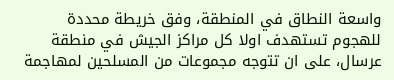واسعة النطاق في المنطقة، وفق خريطة محددة للهجوم تستهدف اولا كل مراكز الجيش في منطقة عرسال، على ان تتوجه مجموعات من المسلحين لمهاجمة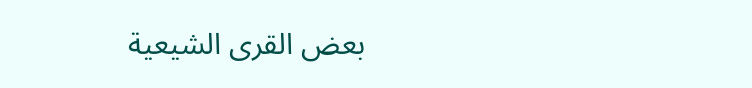بعض القرى الشيعية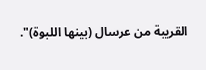القريبة من عرسال (بينها اللبوة)".